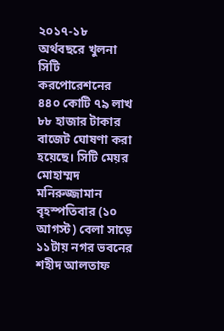২০১৭-১৮ অর্থবছরে খুলনা সিটি করপোরেশনের ৪৪০ কোটি ৭৯ লাখ ৮৮ হাজার টাকার বাজেট ঘোষণা করা হয়েছে। সিটি মেয়র মোহাম্মদ মনিরুজ্জামান বৃহস্পতিবার (১০ আগস্ট) বেলা সাড়ে ১১টায় নগর ভবনের শহীদ আলতাফ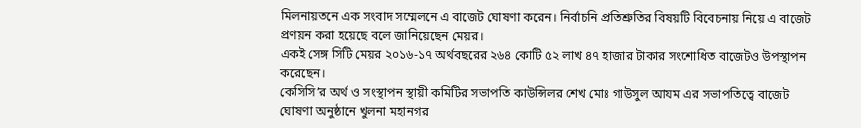মিলনায়তনে এক সংবাদ সম্মেলনে এ বাজেট ঘোষণা করেন। নির্বাচনি প্রতিশ্রুতির বিষয়টি বিবেচনায় নিয়ে এ বাজেট প্রণয়ন করা হয়েছে বলে জানিয়েছেন মেয়র।
একই সেঙ্গ সিটি মেয়র ২০১৬-১৭ অর্থবছরের ২৬৪ কোটি ৫২ লাখ ৪৭ হাজার টাকার সংশোধিত বাজেটও উপস্থাপন করেছেন।
কেসিসি’র অর্থ ও সংস্থাপন স্থায়ী কমিটির সভাপতি কাউন্সিলর শেখ মোঃ গাউসুল আযম এর সভাপতিত্বে বাজেট ঘোষণা অনুষ্ঠানে খুলনা মহানগর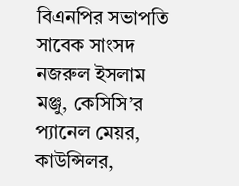বিএনপির সভাপতি সাবেক সাংসদ নজরুল ইসলাম মঞ্জু, কেসিসি’র প্যানেল মেয়র, কাউন্সিলর,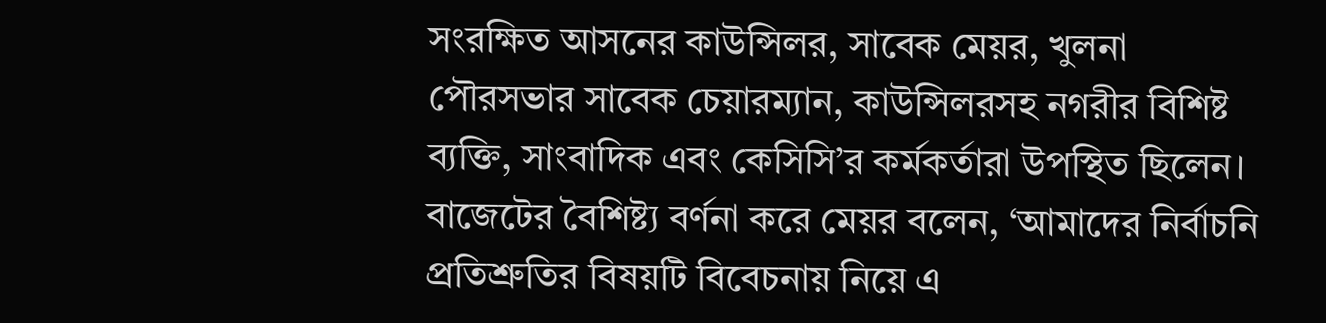সংরক্ষিত আসনের কাউন্সিলর, সাবেক মেয়র, খুলনা পৌরসভার সাবেক চেয়ারম্যান, কাউন্সিলরসহ নগরীর বিশিষ্ট ব্যক্তি, সাংবাদিক এবং কেসিসি’র কর্মকর্তারা উপস্থিত ছিলেন।
বাজেটের বৈশিষ্ট্য বর্ণনা করে মেয়র বলেন, ‘আমাদের নির্বাচনি প্রতিশ্রুতির বিষয়টি বিবেচনায় নিয়ে এ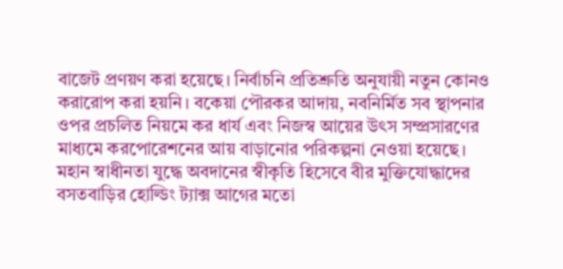বাজেট প্রণয়ণ করা হয়েছে। নির্বাচনি প্রতিশ্রুতি অনুযায়ী নতুন কোনও করারোপ করা হয়নি। বকেয়া পৌরকর আদায়, নবনির্মিত সব স্থাপনার ওপর প্রচলিত নিয়মে কর ধার্য এবং নিজস্ব আয়ের উৎস সম্প্রসারণের মাধ্যমে করপোরেশনের আয় বাড়ানোর পরিকল্পনা নেওয়া হয়েছে। মহান স্বাধীনতা যুদ্ধে অবদানের স্বীকৃতি হিসেবে বীর মুক্তিযোদ্ধাদের বসতবাড়ির হোল্ডিং ট্যাক্স আগের মতো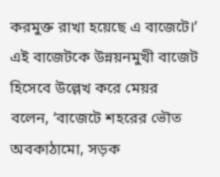করমুক্ত রাখা হয়েছে এ বাজেটে।’
এই বাজেটকে উন্নয়নমুখী বাজেট হিসেবে উল্লেখ করে মেয়র বলেন, ‘বাজেটে শহরের ভৌত অবকাঠামো, সড়ক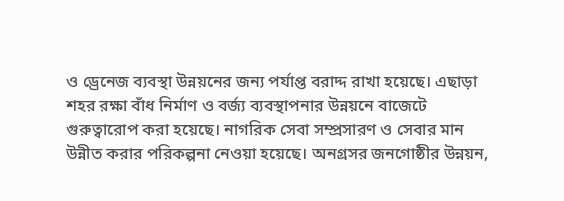ও ড্রেনেজ ব্যবস্থা উন্নয়নের জন্য পর্যাপ্ত বরাদ্দ রাখা হয়েছে। এছাড়া শহর রক্ষা বাঁধ নির্মাণ ও বর্জ্য ব্যবস্থাপনার উন্নয়নে বাজেটে গুরুত্বারোপ করা হয়েছে। নাগরিক সেবা সম্প্রসারণ ও সেবার মান উন্নীত করার পরিকল্পনা নেওয়া হয়েছে। অনগ্রসর জনগোষ্ঠীর উন্নয়ন,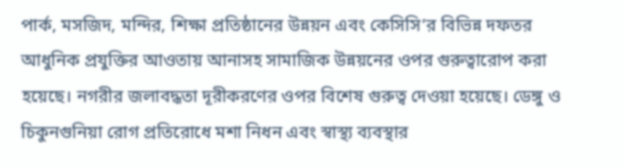পার্ক, মসজিদ, মন্দির, শিক্ষা প্রতিষ্ঠানের উন্নয়ন এবং কেসিসি’র বিভিন্ন দফতর আধুনিক প্রযুক্তির আওতায় আনাসহ সামাজিক উন্নয়নের ওপর গুরুত্বারোপ করা হয়েছে। নগরীর জলাবদ্ধতা দূরীকরণের ওপর বিশেষ গুরুত্ব দেওয়া হয়েছে। ডেঙ্গু ও চিকুনগুনিয়া রোগ প্রতিরোধে মশা নিধন এবং স্বাস্থ্য ব্যবস্থার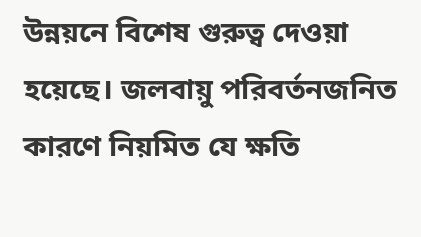উন্নয়নে বিশেষ গুরুত্ব দেওয়া হয়েছে। জলবায়ু পরিবর্তনজনিত কারণে নিয়মিত যে ক্ষতি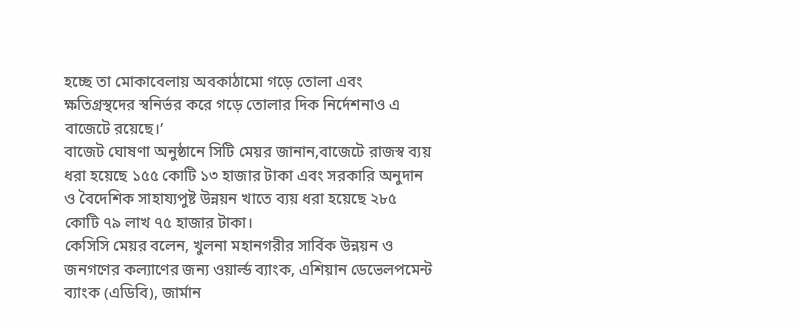হচ্ছে তা মোকাবেলায় অবকাঠামো গড়ে তোলা এবং ক্ষতিগ্রস্থদের স্বনির্ভর করে গড়ে তোলার দিক নির্দেশনাও এ বাজেটে রয়েছে।’
বাজেট ঘোষণা অনুষ্ঠানে সিটি মেয়র জানান,বাজেটে রাজস্ব ব্যয় ধরা হয়েছে ১৫৫ কোটি ১৩ হাজার টাকা এবং সরকারি অনুদান ও বৈদেশিক সাহায্যপুষ্ট উন্নয়ন খাতে ব্যয় ধরা হয়েছে ২৮৫ কোটি ৭৯ লাখ ৭৫ হাজার টাকা।
কেসিসি মেয়র বলেন, খুলনা মহানগরীর সার্বিক উন্নয়ন ও জনগণের কল্যাণের জন্য ওয়ার্ল্ড ব্যাংক, এশিয়ান ডেভেলপমেন্ট ব্যাংক (এডিবি), জার্মান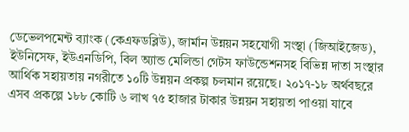ডেভেলপমেন্ট ব্যাংক (কেএফডব্লিউ), জার্মান উন্নয়ন সহযোগী সংস্থা (জিআইজেড), ইউনিসেফ, ইউএনডিপি, বিল অ্যান্ড মেলিন্ডা গেটস ফাউন্ডেশনসহ বিভিন্ন দাতা সংস্থার আর্থিক সহায়তায় নগরীতে ১০টি উন্নয়ন প্রকল্প চলমান রয়েছে। ২০১৭-১৮ অর্থবছরে এসব প্রকল্পে ১৮৮ কোটি ৬ লাখ ৭৫ হাজার টাকার উন্নয়ন সহায়তা পাওয়া যাবে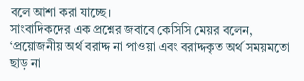বলে আশা করা যাচ্ছে।
সাংবাদিকদের এক প্রশ্নের জবাবে কেসিসি মেয়র বলেন, ‘প্রয়োজনীয় অর্থ বরাদ্দ না পাওয়া এবং বরাদ্দকৃত অর্থ সময়মতো ছাড় না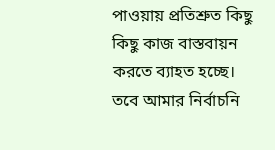পাওয়ায় প্রতিশ্রুত কিছু কিছু কাজ বাস্তবায়ন করতে ব্যাহত হচ্ছে। তবে আমার নির্বাচনি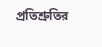প্রতিশ্রুতির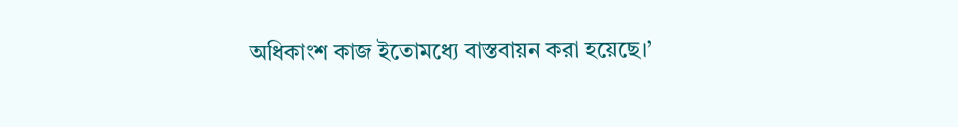অধিকাংশ কাজ ইতোমধ্যে বাস্তবায়ন করা হয়েছে।’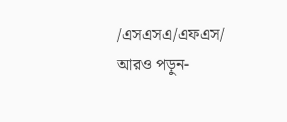/এসএসএ/এফএস/
আরও পড়ুন-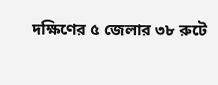দক্ষিণের ৫ জেলার ৩৮ রুটে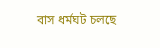বাস ধর্মঘট চলছে